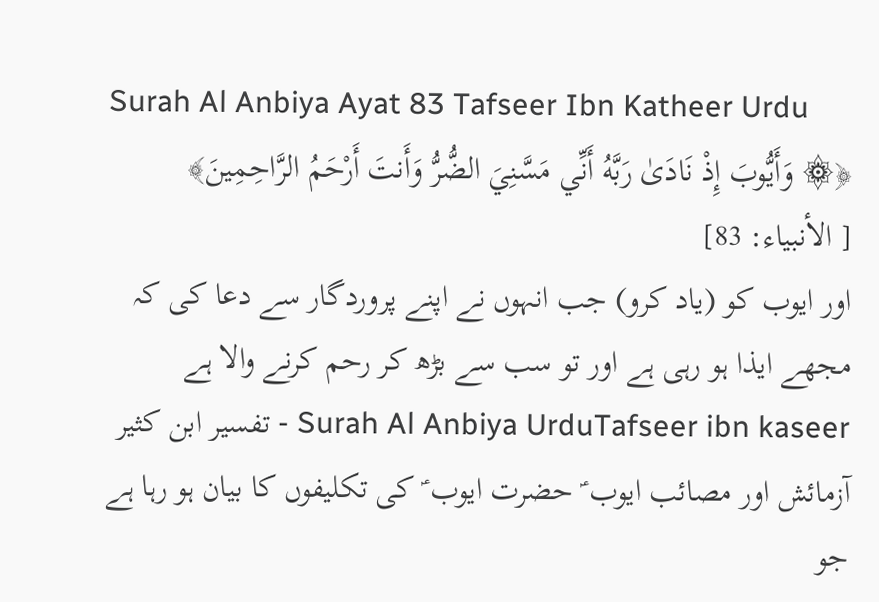Surah Al Anbiya Ayat 83 Tafseer Ibn Katheer Urdu
﴿۞ وَأَيُّوبَ إِذْ نَادَىٰ رَبَّهُ أَنِّي مَسَّنِيَ الضُّرُّ وَأَنتَ أَرْحَمُ الرَّاحِمِينَ﴾
[ الأنبياء: 83]
اور ایوب کو (یاد کرو) جب انہوں نے اپنے پروردگار سے دعا کی کہ مجھے ایذا ہو رہی ہے اور تو سب سے بڑھ کر رحم کرنے والا ہے
Surah Al Anbiya UrduTafseer ibn kaseer - تفسیر ابن کثیر
آزمائش اور مصائب ایوب ؑ حضرت ایوب ؑ کی تکلیفوں کا بیان ہو رہا ہے جو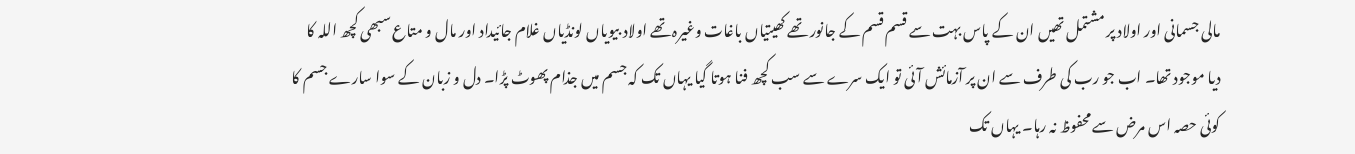مالی جسمانی اور اولاد پر مشتمل تھیں ان کے پاس بہت سے قسم قسم کے جانور تھے کھیتیاں باغات وغیرہ تھے اولاد بیویاں لونڈیاں غلام جائیداد اور مال و متاع سبھی کچھ اللہ کا دیا موجود تھا۔ اب جو رب کی طرف سے ان پر آزمائش آئی تو ایک سرے سے سب کچھ فنا ہوتا گیا یہاں تک کہ جسم میں جذام پھوٹ پڑا۔ دل و زبان کے سوا سارے جسم کا کوئی حصہ اس مرض سے محفوظ نہ رہا۔ یہاں تک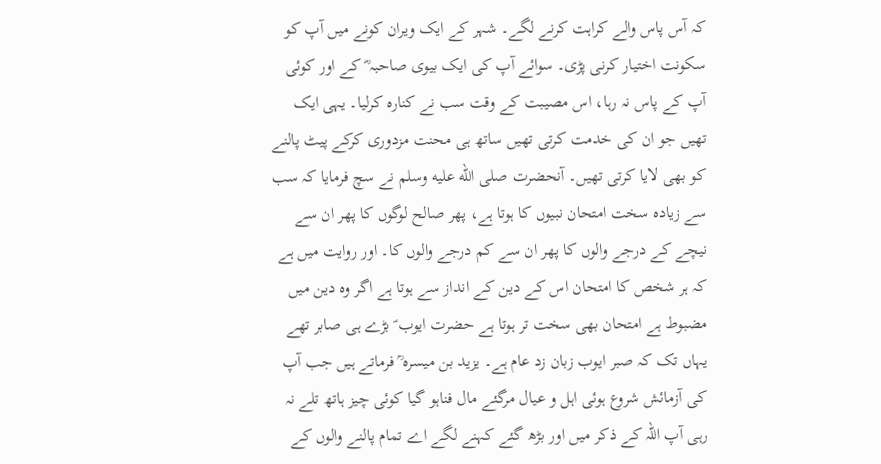کہ آس پاس والے کراہت کرنے لگے۔ شہر کے ایک ویران کونے میں آپ کو سکونت اختیار کرنی پڑی۔ سوائے آپ کی ایک بیوی صاحبہ ؓ کے اور کوئی آپ کے پاس نہ رہا، اس مصیبت کے وقت سب نے کنارہ کرلیا۔ یہی ایک تھیں جو ان کی خدمت کرتی تھیں ساتھ ہی محنت مزدوری کرکے پیٹ پالنے کو بھی لایا کرتی تھیں۔ آنحضرت صلى الله عليه وسلم نے سچ فرمایا کہ سب سے زیادہ سخت امتحان نبیوں کا ہوتا ہے، پھر صالح لوگوں کا پھر ان سے نیچے کے درجے والوں کا پھر ان سے کم درجے والوں کا۔ اور روایت میں ہے کہ ہر شخص کا امتحان اس کے دین کے انداز سے ہوتا ہے اگر وہ دین میں مضبوط ہے امتحان بھی سخت تر ہوتا ہے حضرت ایوب ؑ بڑے ہی صابر تھے یہاں تک کہ صبر ایوب زبان زد عام ہے۔ یزید بن میسرہ ؒ فرماتے ہیں جب آپ کی آزمائش شروع ہوئی اہل و عیال مرگئے مال فناہو گیا کوئی چیز ہاتھ تلے نہ رہی آپ اللہ کے ذکر میں اور بڑھ گئے کہنے لگے اے تمام پالنے والوں کے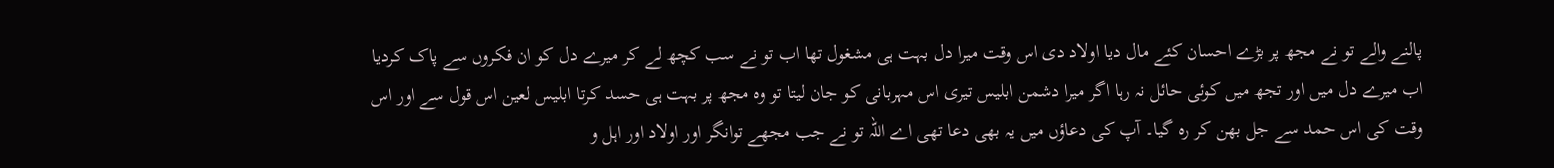پالنے والے تو نے مجھ پر بڑے احسان کئے مال دیا اولاد دی اس وقت میرا دل بہت ہی مشغول تھا اب تو نے سب کچھ لے کر میرے دل کو ان فکروں سے پاک کردیا اب میرے دل میں اور تجھ میں کوئی حائل نہ رہا اگر میرا دشمن ابلیس تیری اس مہربانی کو جان لیتا تو وہ مجھ پر بہت ہی حسد کرتا ابلیس لعین اس قول سے اور اس وقت کی اس حمد سے جل بھن کر رہ گیا۔ آپ کی دعاؤں میں یہ بھی دعا تھی اے اللہ تو نے جب مجھے توانگر اور اولاد اور اہل و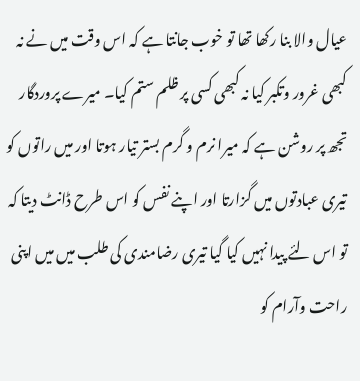عیال والا بنا رکھا تھا تو خوب جانتا ہے کہ اس وقت میں نے نہ کبھی غرور وتکبر کیا نہ کبھی کسی پر ظلم ستم کیا۔ میرے پروردگار تجھ پر روشن ہے کہ میرا نرم و گرم بستر تیار ہوتا اور میں راتوں کو تیری عبادتوں میں گزارتا اور اپنے نفس کو اس طرح ڈانٹ دیتا کہ تو اس لئے پیدا نہیں کیا گیا تیری رضامندی کی طلب میں میں اپنی راحت وآرام کو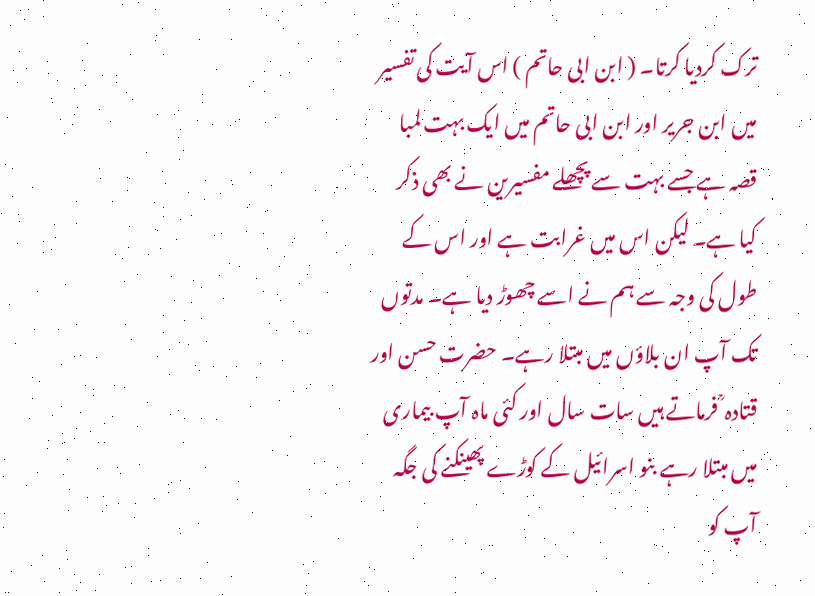ترک کردیا کرتا۔ ( ابن ابی حاتم ) اس آیت کی تفسیر میں ابن جریر اور ابن ابی حاتم میں ایک بہت لمبا قصہ ہے جسے بہت سے پچھلے مفسیرین نے بھی ذکر کیا ہے۔ لیکن اس میں غرابت ہے اور اس کے طول کی وجہ سے ہم نے اسے چھوڑ دیا ہے۔ مدتوں تک آپ ان بلاؤں میں مبتلا رہے۔ حضرت حسن اور قتادہ ؒ فرماتے ہیں سات سال اور کئی ماہ آپ بیماری میں مبتلا رہے بنو اسرائیل کے کوڑے پھینکنے کی جگہ آپ کو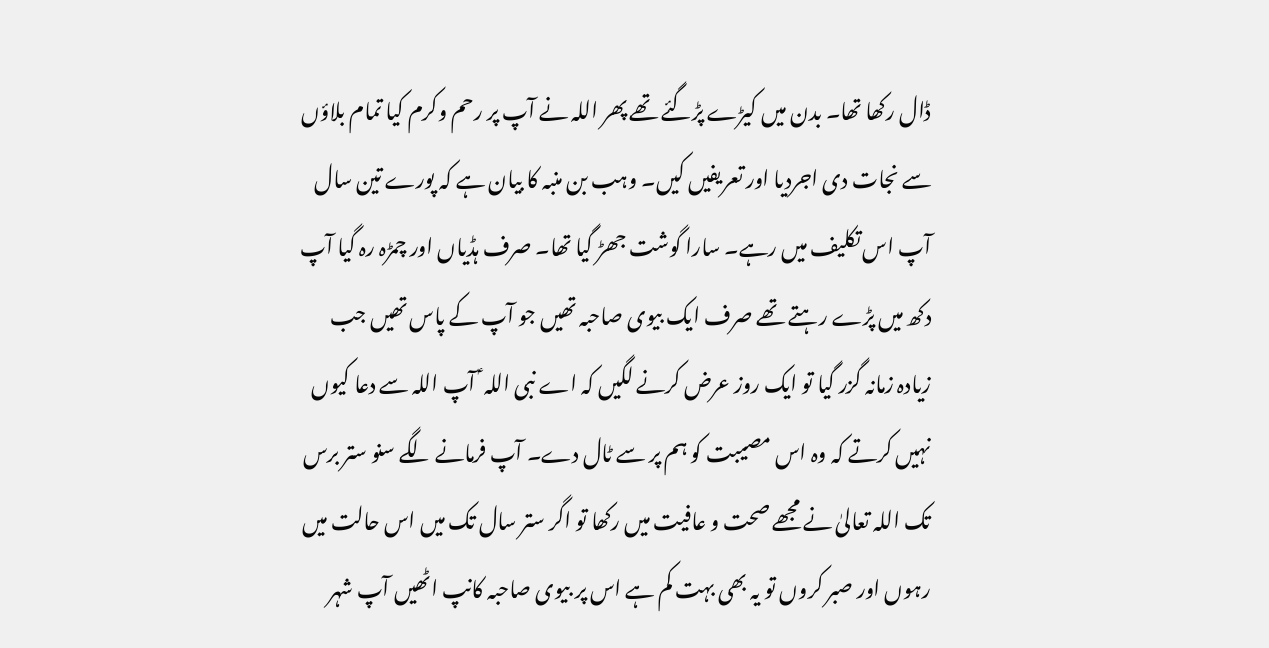ڈال رکھا تھا۔ بدن میں کیڑے پڑگئے تھے پھر اللہ نے آپ پر رحم وکرم کیا تمام بلاؤں سے نجات دی اجردیا اور تعریفیں کیں۔ وہب بن منبہ کا بیان ہے کہ پورے تین سال آپ اس تکلیف میں رہے۔ سارا گوشت جھڑ گیا تھا۔ صرف ہڈیاں اور چمڑہ رہ گیا آپ دکھ میں پڑے رہتے تھے صرف ایک بیوی صاحبہ تھیں جو آپ کے پاس تھیں جب زیادہ زمانہ گزر گیا تو ایک روز عرض کرنے لگیں کہ اے نبی اللہ ؑ آپ اللہ سے دعا کیوں نہیں کرتے کہ وہ اس مصیبت کو ہم پر سے ٹال دے۔ آپ فرمانے لگے سنو ستر برس تک اللہ تعالیٰ نے مجھے صحت و عافیت میں رکھا تو اگر ستر سال تک میں اس حالت میں رہوں اور صبر کروں تو یہ بھی بہت کم ہے اس پر بیوی صاحبہ کانپ اٹھیں آپ شہر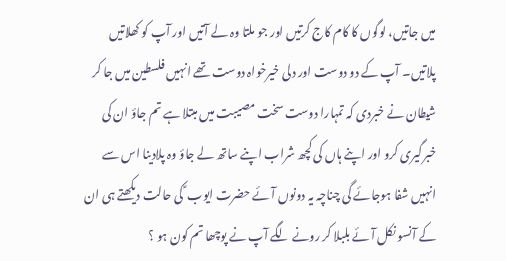میں جاتیں، لوگوں کا کام کاج کرتیں اور جو ملتا وہ لے آتیں اور آپ کو کھلاتیں پلاتیں۔ آپ کے دو دوست اور دلی خیرخواہ دوست تھے انہیں فلسطین میں جا کر شیطان نے خبردی کہ تمہارا دوست سخت مصیبت میں مبتلا ہے تم جاؤ ان کی خبرگیری کرو اور اپنے ہاں کی کچھ شراب اپنے ساتھ لے جاؤ وہ پلادینا اس سے انہیں شفا ہوجائے گی چناچہ یہ دونوں آئے حضرت ایوب ؑ کی حالت دیکھتے ہی ان کے آنسو نکل آئے بلبلا کر رونے لگے آپ نے پوچھا تم کون ہو ؟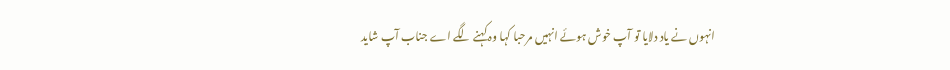انہوں نے یاد دلایا تو آپ خوش ہوئے انہیں مرحبا کہا وہ کہنے لگے اے جناب آپ شاید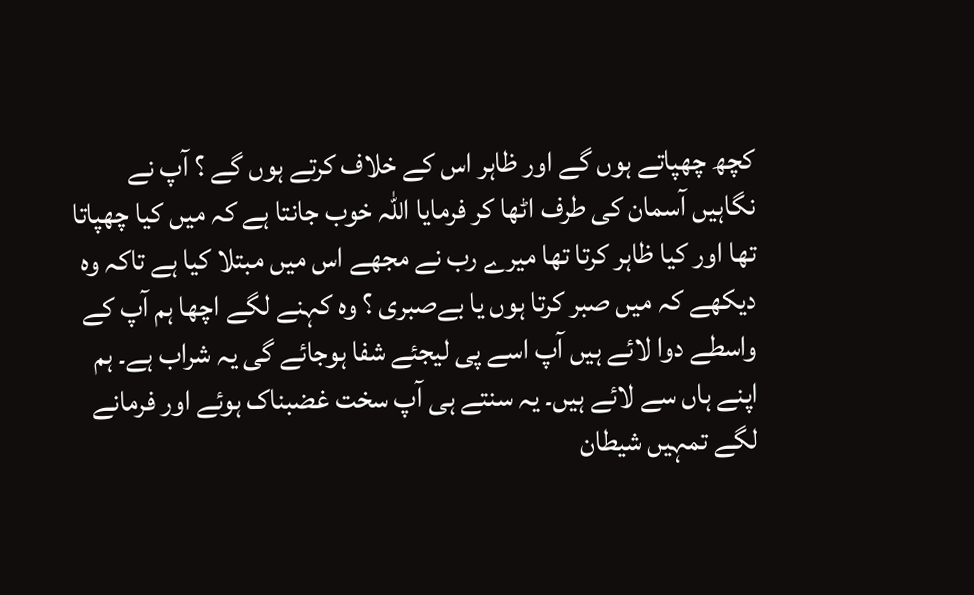کچھ چھپاتے ہوں گے اور ظاہر اس کے خلاف کرتے ہوں گے ؟ آپ نے نگاہیں آسمان کی طرف اٹھا کر فرمایا اللہ خوب جانتا ہے کہ میں کیا چھپاتا تھا اور کیا ظاہر کرتا تھا میرے رب نے مجھے اس میں مبتلا کیا ہے تاکہ وہ دیکھے کہ میں صبر کرتا ہوں یا بےصبری ؟ وہ کہنے لگے اچھا ہم آپ کے واسطے دوا لائے ہیں آپ اسے پی لیجئے شفا ہوجائے گی یہ شراب ہے۔ ہم اپنے ہاں سے لائے ہیں۔ یہ سنتے ہی آپ سخت غضبناک ہوئے اور فرمانے لگے تمہیں شیطان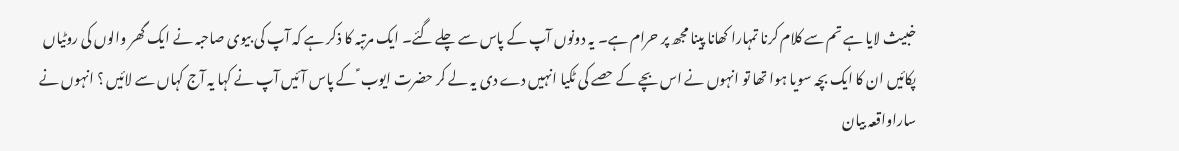خبیث لایا ہے تم سے کلام کرنا تمہارا کھانا پینا مجھ پر حرام ہے۔ یہ دونوں آپ کے پاس سے چلے گئے۔ ایک مرتبہ کا ذکر ہے کہ آپ کی بیوی صاحبہ نے ایک گھر والوں کی روٹیاں پکائیں ان کا ایک بچہ سویا ہوا تھا تو انہوں نے اس بچے کے حصے کی ٹکیا انہیں دے دی یہ لے کر حضرت ایوب ؑ کے پاس آئیں آپ نے کہا یہ آج کہاں سے لائیں ؟ انہوں نے ساراواقعہ بیان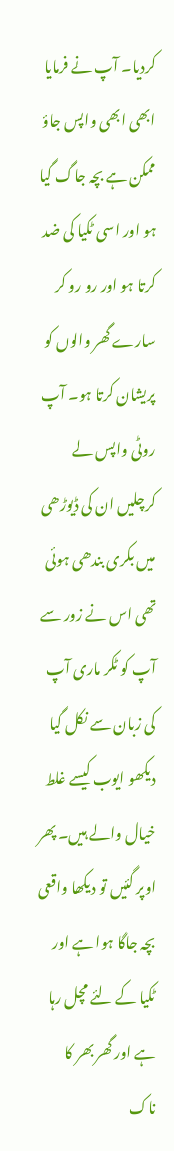کردیا۔ آپ نے فرمایا ابھی ابھی واپس جاؤ ممکن ہے بچہ جاگ گیا ہو اور اسی ٹکیا کی ضد کرتا ہو اور رو رو کر سارے گھر والوں کو پریشان کرتا ہو۔ آپ روٹی واپس لے کرچلیں ان کی ڈیوڑھی میں بکری بندھی ہوئی تھی اس نے زور سے آپ کو ٹکر ماری آپ کی زبان سے نکل گیا دیکھو ایوب کیسے غلط خیال والے ہیں۔ پھر اوپر گئیں تو دیکھا واقعی بچہ جاگا ہوا ہے اور ٹکیا کے لئے مچل رہا ہے اور گھر بھر کا ناک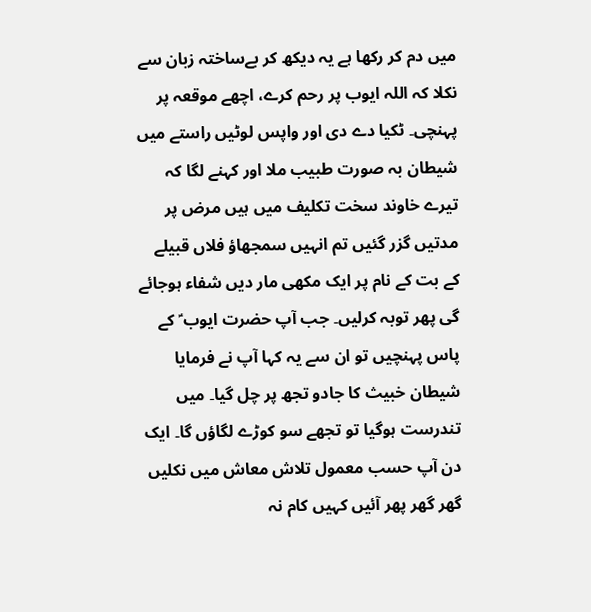میں دم کر رکھا ہے یہ دیکھ کر بےساختہ زبان سے نکلا کہ اللہ ایوب پر رحم کرے، اچھے موقعہ پر پہنچی۔ ٹکیا دے دی اور واپس لوٹیں راستے میں شیطان بہ صورت طبیب ملا اور کہنے لگا کہ تیرے خاوند سخت تکلیف میں ہیں مرض پر مدتیں گزر گئیں تم انہیں سمجھاؤ فلاں قبیلے کے بت کے نام پر ایک مکھی مار دیں شفاء ہوجائے گی پھر توبہ کرلیں۔ جب آپ حضرت ایوب ؑ کے پاس پہنچیں تو ان سے یہ کہا آپ نے فرمایا شیطان خبیث کا جادو تجھ پر چل گیا۔ میں تندرست ہوگیا تو تجھے سو کوڑے لگاؤں گا۔ ایک دن آپ حسب معمول تلاش معاش میں نکلیں گھر گھر پھر آئیں کہیں کام نہ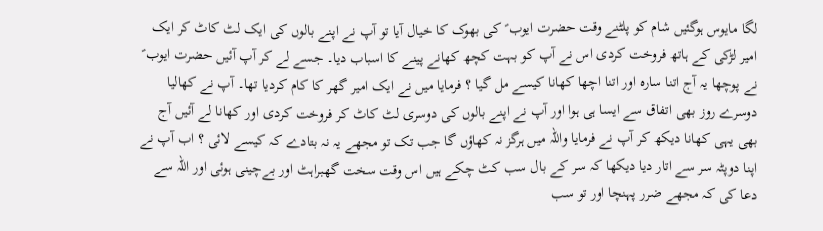لگا مایوس ہوگئیں شام کو پلٹنے وقت حضرت ایوب ؑ کی بھوک کا خیال آیا تو آپ نے اپنے بالوں کی ایک لٹ کاٹ کر ایک امیر لڑکی کے ہاتھ فروخت کردی اس نے آپ کو بہت کچھ کھانے پینے کا اسباب دیا۔ جسے لے کر آپ آئیں حضرت ایوب ؑ نے پوچھا یہ آج اتنا سارہ اور اتنا اچھا کھانا کیسے مل گیا ؟ فرمایا میں نے ایک امیر گھر کا کام کردیا تھا۔ آپ نے کھالیا دوسرے روز بھی اتفاق سے ایسا ہی ہوا اور آپ نے اپنے بالوں کی دوسری لٹ کاٹ کر فروخت کردی اور کھانا لے آئیں آج بھی یہی کھانا دیکھ کر آپ نے فرمایا واللہ میں ہرگز نہ کھاؤں گا جب تک تو مجھے یہ نہ بتادے کہ کیسے لائی ؟ اب آپ نے اپنا دوپٹہ سر سے اتار دیا دیکھا کہ سر کے بال سب کٹ چکے ہیں اس وقت سخت گھبراہٹ اور بےچینی ہوئی اور اللہ سے دعا کی کہ مجھے ضرر پہنچا اور تو سب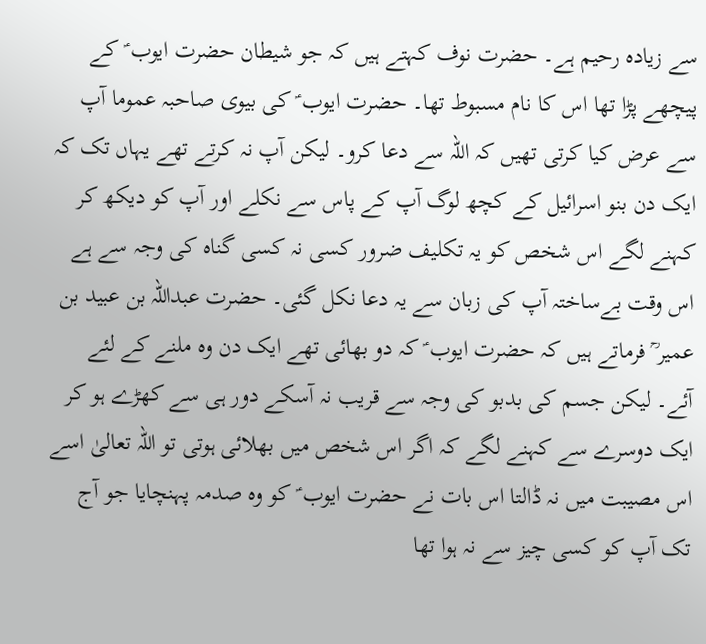سے زیادہ رحیم ہے۔ حضرت نوف کہتے ہیں کہ جو شیطان حضرت ایوب ؑ کے پیچھے پڑا تھا اس کا نام مسبوط تھا۔ حضرت ایوب ؑ کی بیوی صاحبہ عموما آپ سے عرض کیا کرتی تھیں کہ اللہ سے دعا کرو۔ لیکن آپ نہ کرتے تھے یہاں تک کہ ایک دن بنو اسرائیل کے کچھ لوگ آپ کے پاس سے نکلے اور آپ کو دیکھ کر کہنے لگے اس شخص کو یہ تکلیف ضرور کسی نہ کسی گناہ کی وجہ سے ہے اس وقت بےساختہ آپ کی زبان سے یہ دعا نکل گئی۔ حضرت عبداللہ بن عبید بن عمیر ؒ فرماتے ہیں کہ حضرت ایوب ؑ کہ دو بھائی تھے ایک دن وہ ملنے کے لئے آئے۔ لیکن جسم کی بدبو کی وجہ سے قریب نہ آسکے دور ہی سے کھڑے ہو کر ایک دوسرے سے کہنے لگے کہ اگر اس شخص میں بھلائی ہوتی تو اللہ تعالیٰ اسے اس مصیبت میں نہ ڈالتا اس بات نے حضرت ایوب ؑ کو وہ صدمہ پہنچایا جو آج تک آپ کو کسی چیز سے نہ ہوا تھا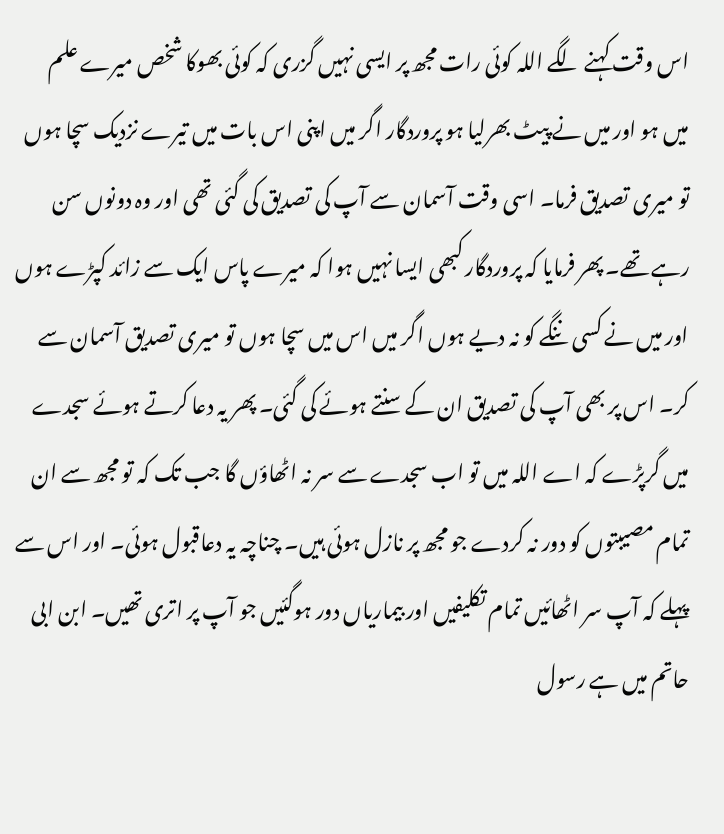اس وقت کہنے لگے اللہ کوئی رات مجھ پر ایسی نہیں گزری کہ کوئی بھوکا شخص میرے علم میں ہو اور میں نے پیٹ بھرلیا ہو پروردگار اگر میں اپنی اس بات میں تیرے نزدیک سچا ہوں تو میری تصدیق فرما۔ اسی وقت آسمان سے آپ کی تصدیق کی گئی تھی اور وہ دونوں سن رہے تھے۔ پھر فرمایا کہ پروردگار کبھی ایسا نہیں ہوا کہ میرے پاس ایک سے زائد کپڑے ہوں اور میں نے کسی ننگے کو نہ دیے ہوں اگر میں اس میں سچا ہوں تو میری تصدیق آسمان سے کر۔ اس پر بھی آپ کی تصدیق ان کے سنتے ہوئے کی گئی۔ پھر یہ دعا کرتے ہوئے سجدے میں گرپڑے کہ اے اللہ میں تو اب سجدے سے سر نہ اٹھاؤں گا جب تک کہ تو مجھ سے ان تمام مصیبتوں کو دور نہ کردے جو مجھ پر نازل ہوئی ہیں۔ چناچہ یہ دعاقبول ہوئی۔ اور اس سے پہلے کہ آپ سر اٹھائیں تمام تکلیفیں اور بیماریاں دور ہوگئیں جو آپ پر اتری تھیں۔ ابن ابی حاتم میں ہے رسول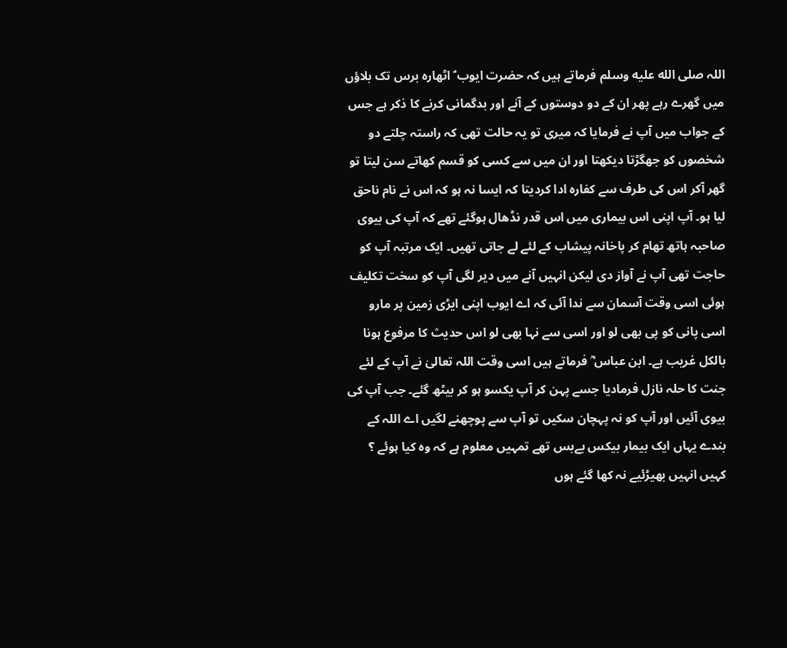اللہ صلى الله عليه وسلم فرماتے ہیں کہ حضرت ایوب ؑ اٹھارہ برس تک بلاؤں میں گھرے رہے پھر ان کے دو دوستوں کے آنے اور بدگمانی کرنے کا ذکر ہے جس کے جواب میں آپ نے فرمایا کہ میری تو یہ حالت تھی کہ راستہ چلتے دو شخصوں کو جھگڑتا دیکھتا اور ان میں سے کسی کو قسم کھاتے سن لیتا تو گھر آکر اس کی طرف سے کفارہ ادا کردیتا کہ ایسا نہ ہو کہ اس نے نام ناحق لیا ہو۔ آپ اپنی اس بیماری میں اس قدر نڈھال ہوگئے تھے کہ آپ کی بیوی صاحبہ ہاتھ تھام کر پاخانہ پیشاب کے لئے لے جاتی تھیں۔ ایک مرتبہ آپ کو حاجت تھی آپ نے آواز دی لیکن انہیں آنے میں دیر لگی آپ کو سخت تکلیف ہوئی اسی وقت آسمان سے ندا آئی کہ اے ایوب اپنی ایڑی زمین پر مارو اسی پانی کو پی بھی لو اور اسی سے نہا بھی لو اس حدیث کا مرفوع ہونا بالکل غریب ہے۔ ابن عباس ؓ فرماتے ہیں اسی وقت اللہ تعالیٰ نے آپ کے لئے جنت کا حلہ نازل فرمادیا جسے پہن کر آپ یکسو ہو کر بیٹھ گئے۔ جب آپ کی بیوی آئیں اور آپ کو نہ پہچان سکیں تو آپ سے پوچھنے لگیں اے اللہ کے بندے یہاں ایک بیمار بیکس بےبس تھے تمہیں معلوم ہے کہ وہ کیا ہوئے ؟ کہیں انہیں بھیڑئیے نہ کھا گئے ہوں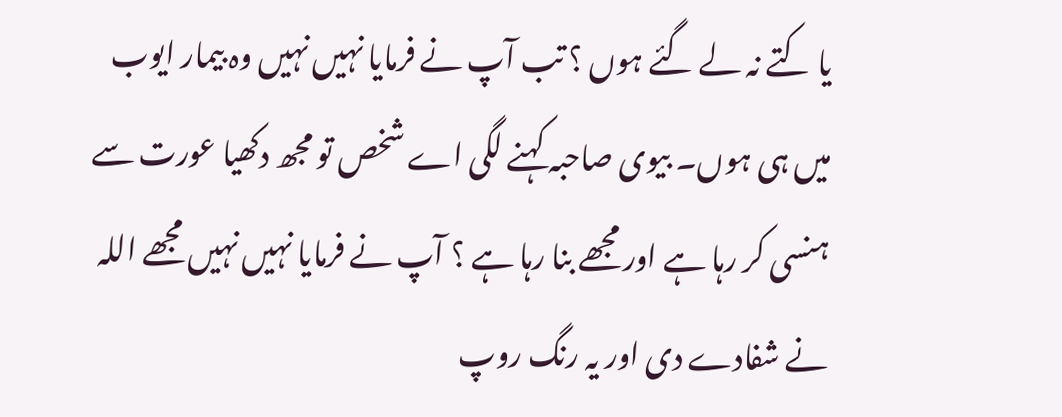یا کتے نہ لے گئے ہوں ؟ تب آپ نے فرمایا نہیں نہیں وہ بیمار ایوب میں ہی ہوں۔ بیوی صاحبہ کہنے لگی اے شخص تو مجھ دکھیا عورت سے ہنسی کر رہا ہے اور مجھے بنا رہا ہے ؟ آپ نے فرمایا نہیں نہیں مجھے اللہ نے شفادے دی اور یہ رنگ روپ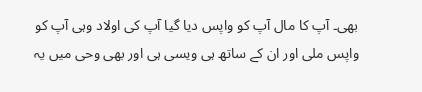بھی۔ آپ کا مال آپ کو واپس دیا گیا آپ کی اولاد وہی آپ کو واپس ملی اور ان کے ساتھ ہی ویسی ہی اور بھی وحی میں یہ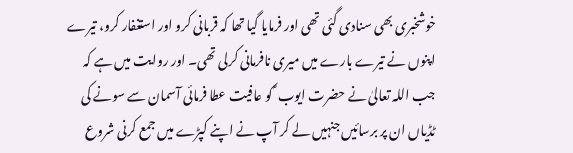خوشخبری بھی سنادی گئی تھی اور فرمایا گیا تھا کہ قربانی کرو اور استغفار کرو، تیرے اپنوں نے تیرے بارے میں میری نافرمانی کرلی تھی۔ اور روایت میں ہے کہ جب اللہ تعالیٰ نے حضرت ایوب ؑ کو عافیت عطا فرمائی آسمان سے سونے کی ٹڈیاں ان پر برسائیں جنہیں لے کر آپ نے اپنے کپڑے میں جمع کرنی شروع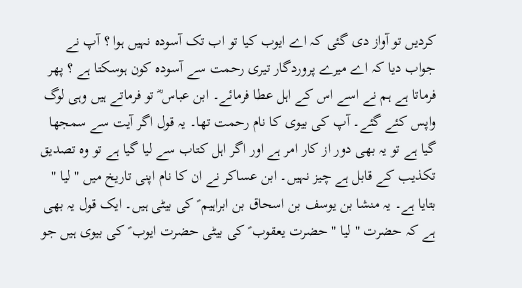کردیں تو آواز دی گئی کہ اے ایوب کیا تو اب تک آسودہ نہیں ہوا ؟ آپ نے جواب دیا کہ اے میرے پروردگار تیری رحمت سے آسودہ کون ہوسکتا ہے ؟ پھر فرماتا ہے ہم نے اسے اس کے اہل عطا فرمائے۔ ابن عباس ؓ تو فرماتے ہیں وہی لوگ واپس کئے گئے۔ آپ کی بیوی کا نام رحمت تھا۔ یہ قول اگر آیت سے سمجھا گیا ہے تو یہ بھی دور از کار امر ہے اور اگر اہل کتاب سے لیا گیا ہے تو وہ تصدیق تکذیب کے قابل ہے چیز نہیں۔ ابن عساکر نے ان کا نام اپنی تاریخ میں " لیا " بتایا ہے۔ یہ منشا بن یوسف بن اسحاق بن ابراہیم ؑ کی بیٹی ہیں۔ ایک قول یہ بھی ہے کہ حضرت " لیا " حضرت یعقوب ؑ کی بیٹی حضرت ایوب ؑ کی بیوی ہیں جو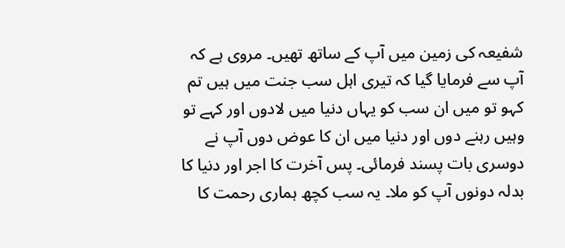شفیعہ کی زمین میں آپ کے ساتھ تھیں۔ مروی ہے کہ آپ سے فرمایا گیا کہ تیری اہل سب جنت میں ہیں تم کہو تو میں ان سب کو یہاں دنیا میں لادوں اور کہے تو وہیں رہنے دوں اور دنیا میں ان کا عوض دوں آپ نے دوسری بات پسند فرمائی۔ پس آخرت کا اجر اور دنیا کا بدلہ دونوں آپ کو ملا۔ یہ سب کچھ ہماری رحمت کا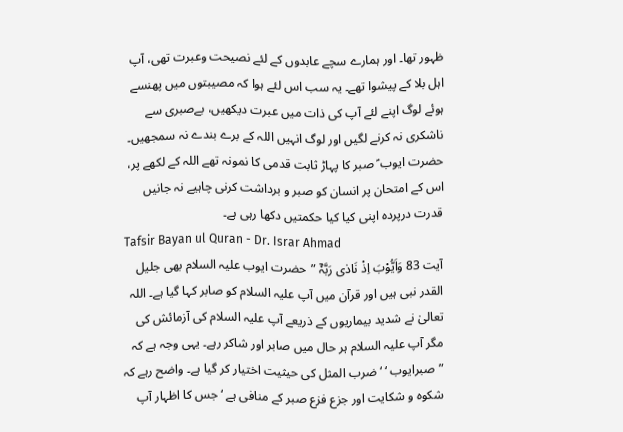ظہور تھا۔ اور ہمارے سچے عابدوں کے لئے نصیحت وعبرت تھی، آپ اہل بلا کے پیشوا تھے۔ یہ سب اس لئے ہوا کہ مصیبتوں میں پھنسے ہوئے لوگ اپنے لئے آپ کی ذات میں عبرت دیکھیں، بےصبری سے ناشکری نہ کرنے لگیں اور لوگ انہیں اللہ کے برے بندے نہ سمجھیں۔ حضرت ایوب ؑ صبر کا پہاڑ ثابت قدمی کا نمونہ تھے اللہ کے لکھے پر، اس کے امتحان پر انسان کو صبر و برداشت کرنی چاہیے نہ جانیں قدرت درپردہ اپنی کیا کیا حکمتیں دکھا رہی ہے۔
Tafsir Bayan ul Quran - Dr. Israr Ahmad
آیت 83 وَاَیُّوْبَ اِذْ نَادٰی رَبَّہٗٓ ”حضرت ایوب علیہ السلام بھی جلیل القدر نبی ہیں اور قرآن میں آپ علیہ السلام کو صابر کہا گیا ہے۔ اللہ تعالیٰ نے شدید بیماریوں کے ذریعے آپ علیہ السلام کی آزمائش کی مگر آپ علیہ السلام ہر حال میں صابر اور شاکر رہے۔ یہی وجہ ہے کہ ”صبرایوب ‘ ‘ ضرب المثل کی حیثیت اختیار کر گیا ہے۔ واضح رہے کہ شکوہ و شکایت اور جزع فزع صبر کے منافی ہے ‘ جس کا اظہار آپ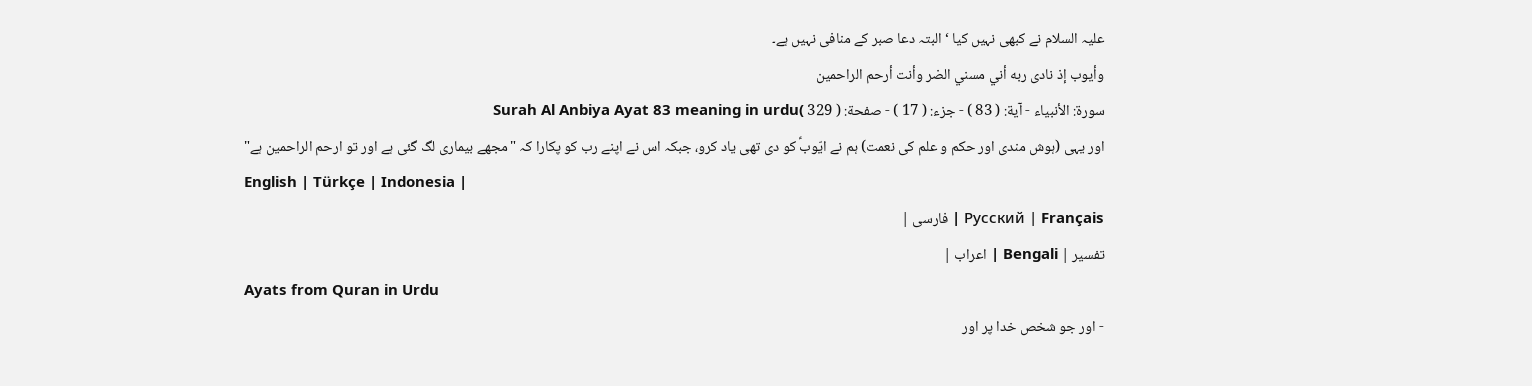علیہ السلام نے کبھی نہیں کیا ‘ البتہ دعا صبر کے منافی نہیں ہے۔
وأيوب إذ نادى ربه أني مسني الضر وأنت أرحم الراحمين
سورة: الأنبياء - آية: ( 83 ) - جزء: ( 17 ) - صفحة: ( 329 )Surah Al Anbiya Ayat 83 meaning in urdu
اور یہی (ہوش مندی اور حکم و علم کی نعمت) ہم نے ایّوبؑ کو دی تھی یاد کرو، جبکہ اس نے اپنے رب کو پکارا کہ "مجھے بیماری لگ گئی ہے اور تو ارحم الراحمین ہے"
English | Türkçe | Indonesia |
Русский | Français | فارسی |
تفسير | Bengali | اعراب |
Ayats from Quran in Urdu
- اور جو شخص خدا پر اور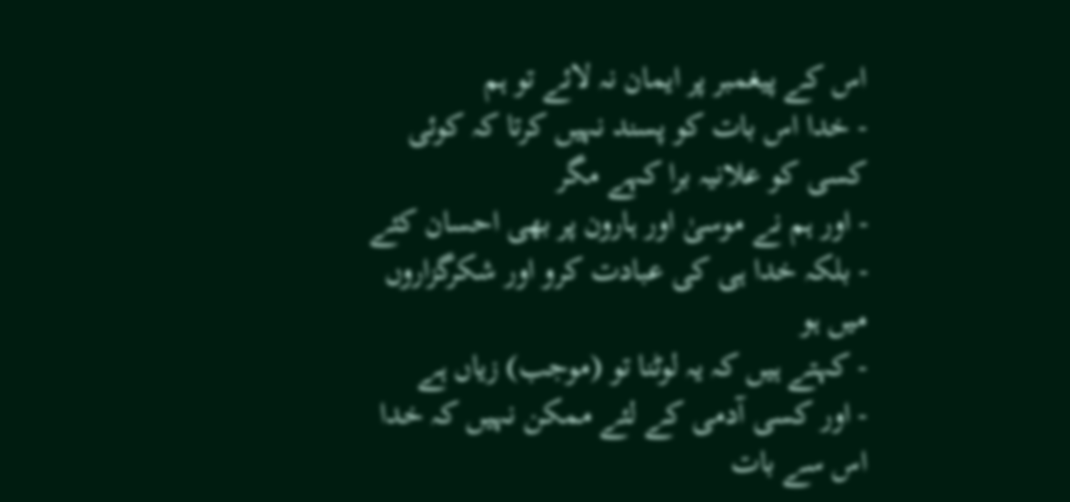اس کے پیغمبر پر ایمان نہ لائے تو ہم
- خدا اس بات کو پسند نہیں کرتا کہ کوئی کسی کو علانیہ برا کہے مگر
- اور ہم نے موسیٰ اور ہارون پر بھی احسان کئے
- بلکہ خدا ہی کی عبادت کرو اور شکرگزاروں میں ہو
- کہتے ہیں کہ یہ لوٹنا تو (موجب) زیاں ہے
- اور کسی آدمی کے لئے ممکن نہیں کہ خدا اس سے بات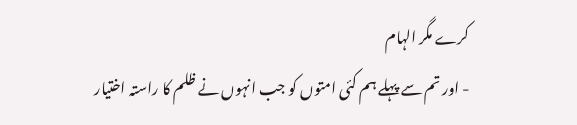کرے مگر الہام
- اور تم سے پہلے ہم کئی امتوں کو جب انہوں نے ظلم کا راستہ اختیار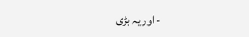- اور یہ بڑی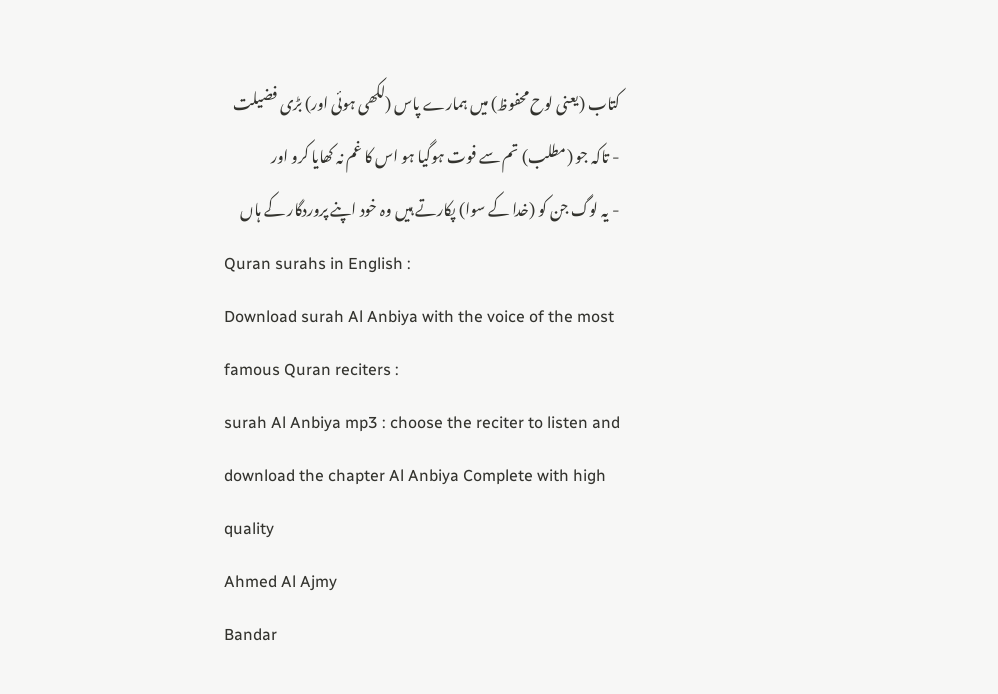کتاب (یعنی لوح محفوظ) میں ہمارے پاس (لکھی ہوئی اور) بڑی فضیلت
- تاکہ جو (مطلب) تم سے فوت ہوگیا ہو اس کا غم نہ کھایا کرو اور
- یہ لوگ جن کو (خدا کے سوا) پکارتے ہیں وہ خود اپنے پروردگار کے ہاں
Quran surahs in English :
Download surah Al Anbiya with the voice of the most famous Quran reciters :
surah Al Anbiya mp3 : choose the reciter to listen and download the chapter Al Anbiya Complete with high quality
Ahmed Al Ajmy
Bandar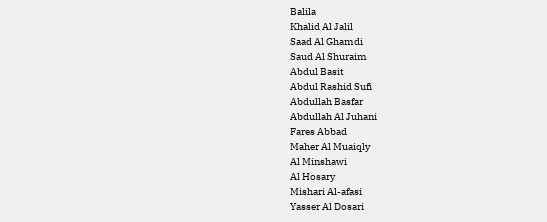Balila
Khalid Al Jalil
Saad Al Ghamdi
Saud Al Shuraim
Abdul Basit
Abdul Rashid Sufi
Abdullah Basfar
Abdullah Al Juhani
Fares Abbad
Maher Al Muaiqly
Al Minshawi
Al Hosary
Mishari Al-afasi
Yasser Al Dosari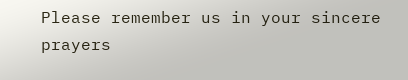Please remember us in your sincere prayers